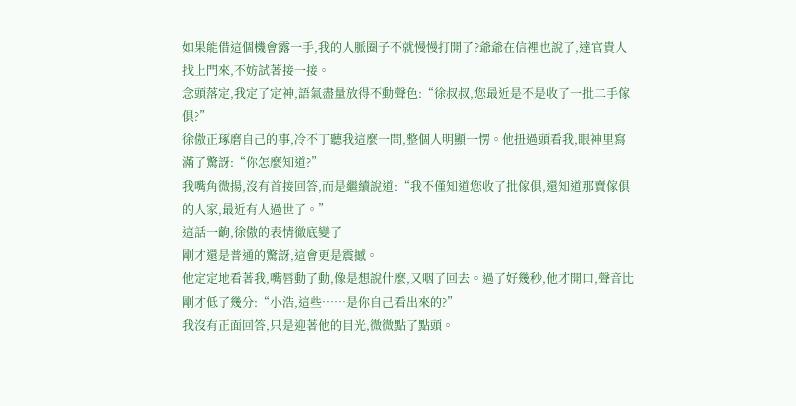如果能借這個機會露一手,我的人脈圈子不就慢慢打開了?爺爺在信裡也說了,達官貴人找上門來,不妨試著接一接。
念頭落定,我定了定神,語氣盡量放得不動聲色:“徐叔叔,您最近是不是收了一批二手傢俱?”
徐傲正琢磨自己的事,冷不丁聽我這麼一問,整個人明顯一愣。他扭過頭看我,眼神里寫滿了驚訝:“你怎麼知道?”
我嘴角微揚,沒有首接回答,而是繼續說道:“我不僅知道您收了批傢俱,還知道那賣傢俱的人家,最近有人過世了。”
這話一齣,徐傲的表情徹底變了
剛才還是普通的驚訝,這會更是震撼。
他定定地看著我,嘴唇動了動,像是想說什麼,又咽了回去。過了好幾秒,他才開口,聲音比剛才低了幾分:“小浩,這些……是你自己看出來的?”
我沒有正面回答,只是迎著他的目光,微微點了點頭。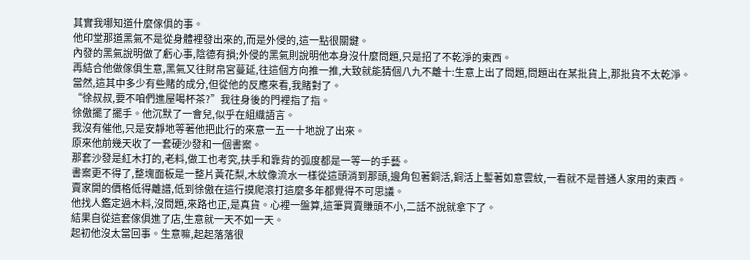其實我哪知道什麼傢俱的事。
他印堂那道黑氣不是從身體裡發出來的,而是外侵的,這一點很關鍵。
內發的黑氣說明做了虧心事,陰德有損;外侵的黑氣則說明他本身沒什麼問題,只是招了不乾淨的東西。
再結合他做傢俱生意,黑氣又往財帛宮蔓延,往這個方向推一推,大致就能猜個八九不離十:生意上出了問題,問題出在某批貨上,那批貨不太乾淨。
當然,這其中多少有些賭的成分,但從他的反應來看,我賭對了。
“徐叔叔,要不咱們進屋喝杯茶?”我往身後的門裡指了指。
徐傲擺了擺手。他沉默了一會兒,似乎在組織語言。
我沒有催他,只是安靜地等著他把此行的來意一五一十地說了出來。
原來他前幾天收了一套硬沙發和一個書案。
那套沙發是紅木打的,老料,做工也考究,扶手和靠背的弧度都是一等一的手藝。
書案更不得了,整塊面板是一整片黃花梨,木紋像流水一樣從這頭淌到那頭,邊角包著銅活,銅活上鏨著如意雲紋,一看就不是普通人家用的東西。
賣家開的價格低得離譜,低到徐傲在這行摸爬滾打這麼多年都覺得不可思議。
他找人鑑定過木料,沒問題,來路也正,是真貨。心裡一盤算,這筆買賣賺頭不小,二話不說就拿下了。
結果自從這套傢俱進了店,生意就一天不如一天。
起初他沒太當回事。生意嘛,起起落落很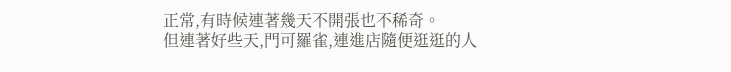正常,有時候連著幾天不開張也不稀奇。
但連著好些天,門可羅雀,連進店隨便逛逛的人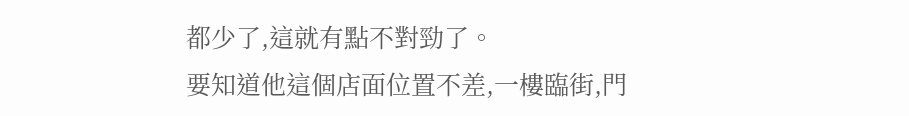都少了,這就有點不對勁了。
要知道他這個店面位置不差,一樓臨街,門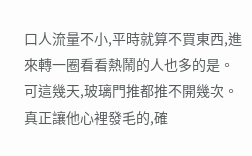口人流量不小,平時就算不買東西,進來轉一圈看看熱鬧的人也多的是。
可這幾天,玻璃門推都推不開幾次。
真正讓他心裡發毛的,確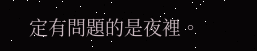定有問題的是夜裡。